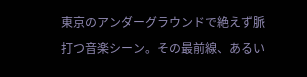東京のアンダーグラウンドで絶えず脈打つ音楽シーン。その最前線、あるい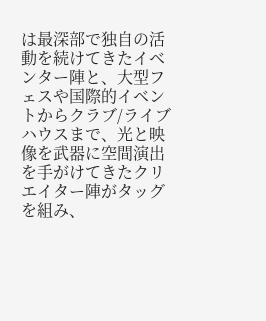は最深部で独自の活動を続けてきたイベンター陣と、大型フェスや国際的イベントからクラブ/ライブハウスまで、光と映像を武器に空間演出を手がけてきたクリエイター陣がタッグを組み、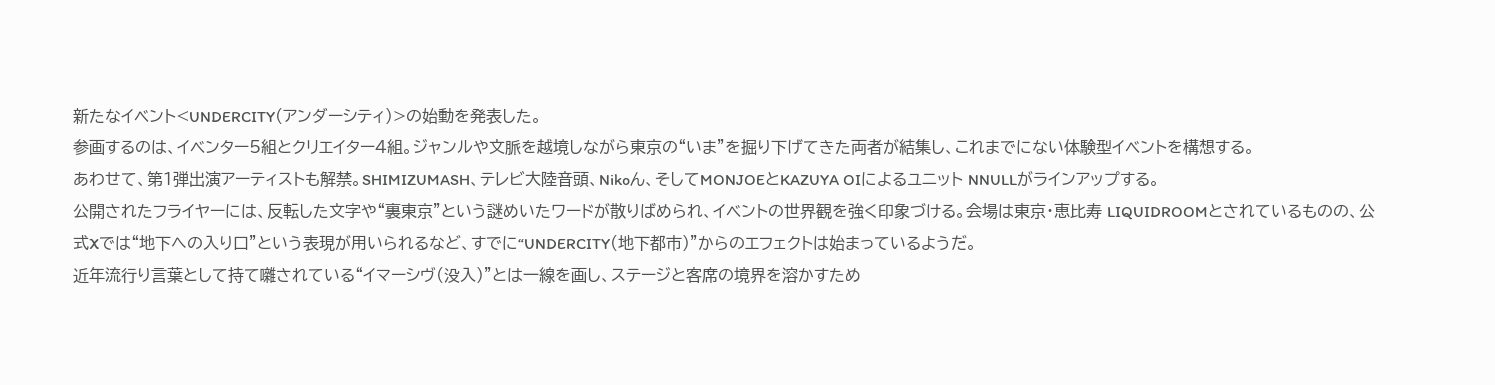新たなイベント<UNDERCITY(アンダーシティ)>の始動を発表した。
参画するのは、イベンター5組とクリエイター4組。ジャンルや文脈を越境しながら東京の“いま”を掘り下げてきた両者が結集し、これまでにない体験型イベントを構想する。
あわせて、第1弾出演アーティストも解禁。SHIMIZUMASH、テレビ大陸音頭、Nikoん、そしてMONJOEとKAZUYA OIによるユニット NNULLがラインアップする。
公開されたフライヤーには、反転した文字や“裏東京”という謎めいたワードが散りばめられ、イベントの世界観を強く印象づける。会場は東京・恵比寿 LIQUIDROOMとされているものの、公式Xでは“地下への入り口”という表現が用いられるなど、すでに“UNDERCITY(地下都市)”からのエフェクトは始まっているようだ。
近年流行り言葉として持て囃されている“イマーシヴ(没入)”とは一線を画し、ステージと客席の境界を溶かすため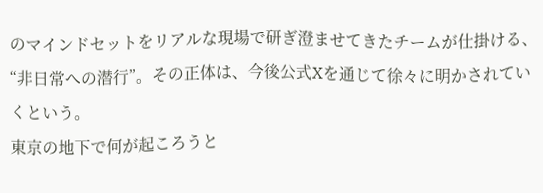のマインドセットをリアルな現場で研ぎ澄ませてきたチームが仕掛ける、“非日常への潜行”。その正体は、今後公式Xを通じて徐々に明かされていくという。
東京の地下で何が起ころうと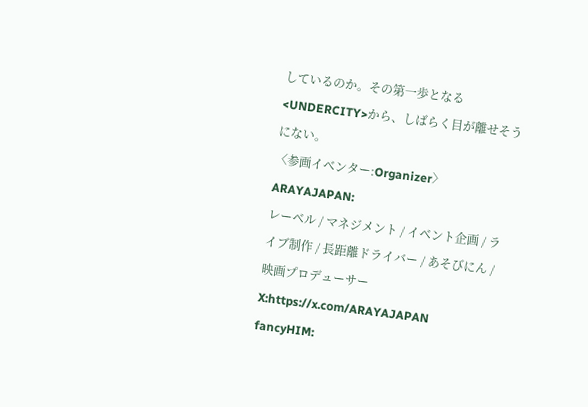しているのか。その第一歩となる<UNDERCITY>から、しばらく目が離せそうにない。
〈参画イベンター:Organizer〉
ARAYAJAPAN:
レーベル / マネジメント / イベント企画 / ライブ制作 / 長距離ドライバー / あそびにん / 映画プロデューサー
X:https://x.com/ARAYAJAPAN
fancyHIM: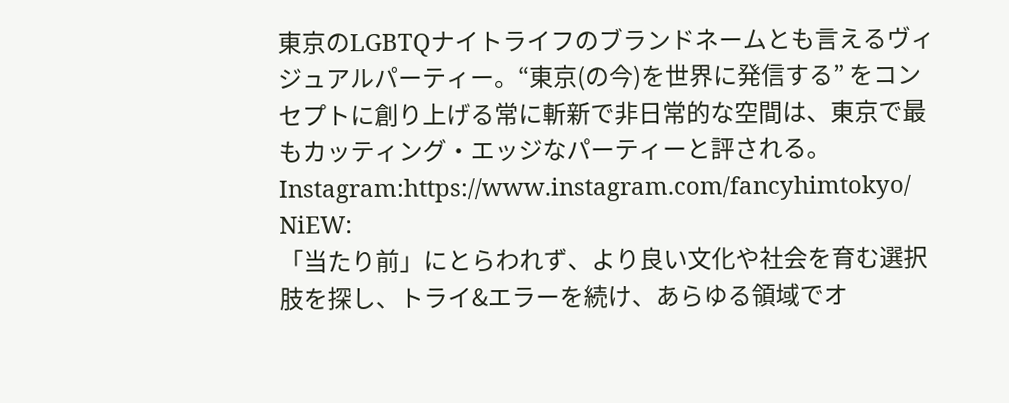東京のLGBTQナイトライフのブランドネームとも言えるヴィジュアルパーティー。“東京(の今)を世界に発信する” をコンセプトに創り上げる常に斬新で非日常的な空間は、東京で最もカッティング・エッジなパーティーと評される。
Instagram:https://www.instagram.com/fancyhimtokyo/
NiEW:
「当たり前」にとらわれず、より良い文化や社会を育む選択肢を探し、トライ&エラーを続け、あらゆる領域でオ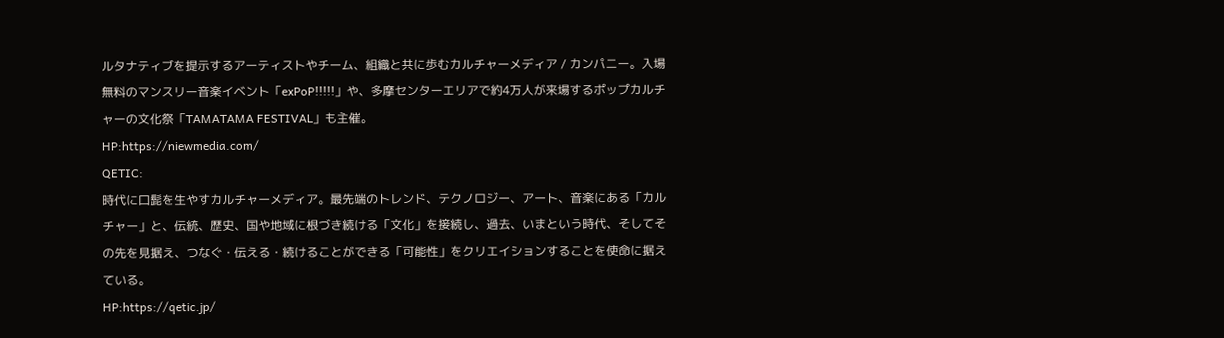ルタナティブを提示するアーティストやチーム、組織と共に歩むカルチャーメディア / カンパニー。入場無料のマンスリー音楽イベント「exPoP!!!!!」や、多摩センターエリアで約4万人が来場するポップカルチャーの文化祭「TAMATAMA FESTIVAL」も主催。
HP:https://niewmedia.com/
QETIC:
時代に口髭を生やすカルチャーメディア。最先端のトレンド、テクノロジー、アート、音楽にある「カルチャー」と、伝統、歴史、国や地域に根づき続ける「文化」を接続し、過去、いまという時代、そしてその先を見据え、つなぐ・伝える・続けることができる「可能性」をクリエイションすることを使命に据えている。
HP:https://qetic.jp/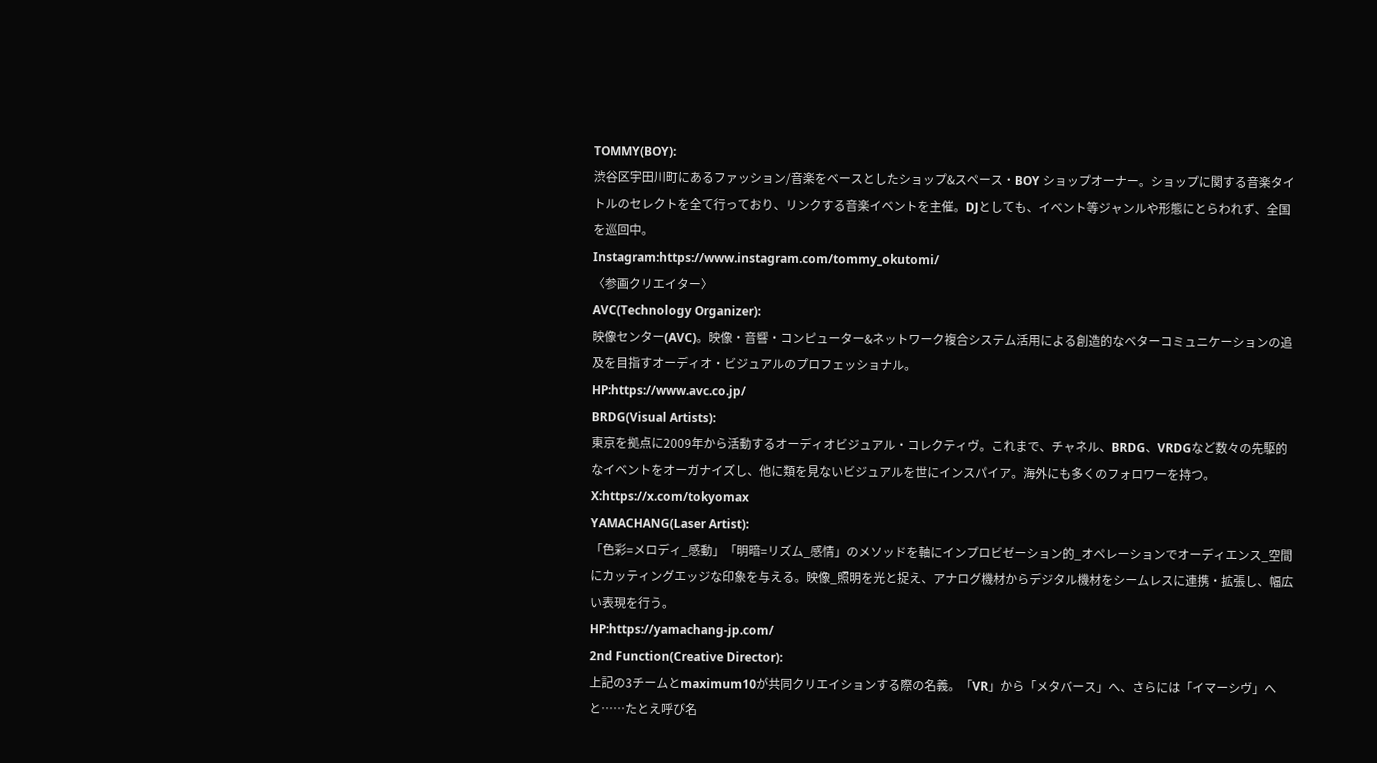TOMMY(BOY):
渋谷区宇田川町にあるファッション/音楽をベースとしたショップ&スペース・BOY ショップオーナー。ショップに関する音楽タイトルのセレクトを全て行っており、リンクする音楽イベントを主催。DJとしても、イベント等ジャンルや形態にとらわれず、全国を巡回中。
Instagram:https://www.instagram.com/tommy_okutomi/
〈参画クリエイター〉
AVC(Technology Organizer):
映像センター(AVC)。映像・音響・コンピューター&ネットワーク複合システム活用による創造的なベターコミュニケーションの追及を目指すオーディオ・ビジュアルのプロフェッショナル。
HP:https://www.avc.co.jp/
BRDG(Visual Artists):
東京を拠点に2009年から活動するオーディオビジュアル・コレクティヴ。これまで、チャネル、BRDG、VRDGなど数々の先駆的なイベントをオーガナイズし、他に類を見ないビジュアルを世にインスパイア。海外にも多くのフォロワーを持つ。
X:https://x.com/tokyomax
YAMACHANG(Laser Artist):
「色彩=メロディ_感動」「明暗=リズム_感情」のメソッドを軸にインプロビゼーション的_オペレーションでオーディエンス_空間にカッティングエッジな印象を与える。映像_照明を光と捉え、アナログ機材からデジタル機材をシームレスに連携・拡張し、幅広い表現を行う。
HP:https://yamachang-jp.com/
2nd Function(Creative Director):
上記の3チームとmaximum10が共同クリエイションする際の名義。「VR」から「メタバース」へ、さらには「イマーシヴ」へと……たとえ呼び名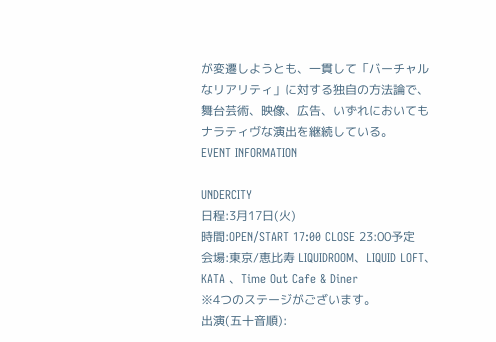が変遷しようとも、一貫して「バーチャルなリアリティ」に対する独自の方法論で、舞台芸術、映像、広告、いずれにおいてもナラティヴな演出を継続している。
EVENT INFORMATION

UNDERCITY
日程:3月17日(火)
時間:OPEN/START 17:00 CLOSE 23:00予定
会場:東京/恵比寿 LIQUIDROOM、LIQUID LOFT、KATA 、Time Out Cafe & Diner
※4つのステージがございます。
出演(五十音順):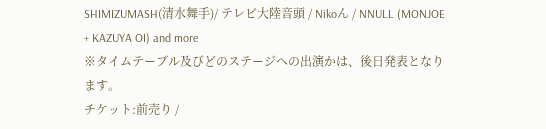SHIMIZUMASH(清水舞手)/ テレビ大陸音頭 / Nikoん / NNULL (MONJOE + KAZUYA OI) and more
※タイムテーブル及びどのステージへの出演かは、後日発表となります。
チケット:前売り /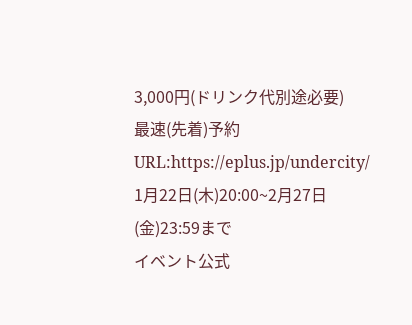3,000円(ドリンク代別途必要)
最速(先着)予約URL:https://eplus.jp/undercity/
1月22日(木)20:00~2月27日(金)23:59まで
イベント公式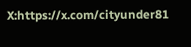X:https://x.com/cityunder81